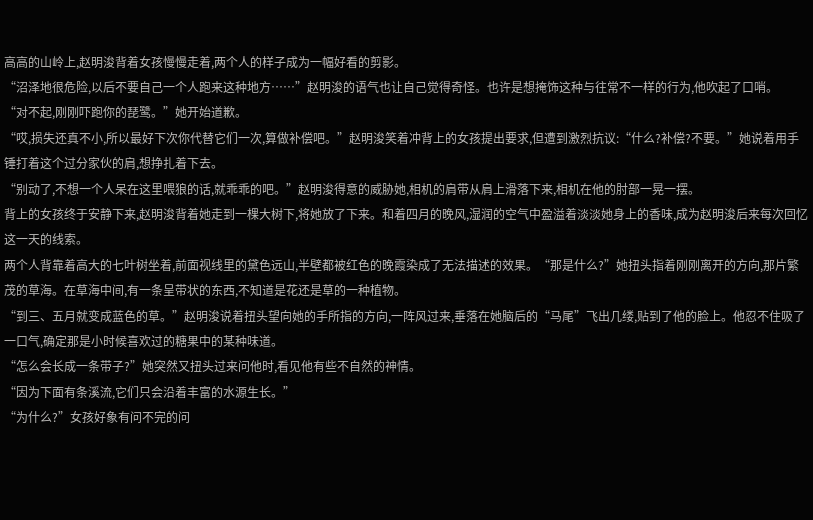高高的山岭上,赵明浚背着女孩慢慢走着,两个人的样子成为一幅好看的剪影。
“沼泽地很危险,以后不要自己一个人跑来这种地方……”赵明浚的语气也让自己觉得奇怪。也许是想掩饰这种与往常不一样的行为,他吹起了口哨。
“对不起,刚刚吓跑你的琵鹭。”她开始道歉。
“哎,损失还真不小,所以最好下次你代替它们一次,算做补偿吧。”赵明浚笑着冲背上的女孩提出要求,但遭到激烈抗议:“什么?补偿?不要。”她说着用手锤打着这个过分家伙的肩,想挣扎着下去。
“别动了,不想一个人呆在这里喂狼的话,就乖乖的吧。”赵明浚得意的威胁她,相机的肩带从肩上滑落下来,相机在他的肘部一晃一摆。
背上的女孩终于安静下来,赵明浚背着她走到一棵大树下,将她放了下来。和着四月的晚风,湿润的空气中盈溢着淡淡她身上的香味,成为赵明浚后来每次回忆这一天的线索。
两个人背靠着高大的七叶树坐着,前面视线里的黛色远山,半壁都被红色的晚霞染成了无法描述的效果。“那是什么?”她扭头指着刚刚离开的方向,那片繁茂的草海。在草海中间,有一条呈带状的东西,不知道是花还是草的一种植物。
“到三、五月就变成蓝色的草。”赵明浚说着扭头望向她的手所指的方向,一阵风过来,垂落在她脑后的“马尾”飞出几缕,贴到了他的脸上。他忍不住吸了一口气,确定那是小时候喜欢过的糖果中的某种味道。
“怎么会长成一条带子?”她突然又扭头过来问他时,看见他有些不自然的神情。
“因为下面有条溪流,它们只会沿着丰富的水源生长。”
“为什么?”女孩好象有问不完的问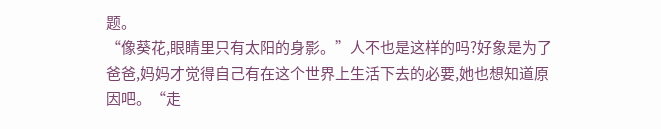题。
“像葵花,眼睛里只有太阳的身影。”人不也是这样的吗?好象是为了爸爸,妈妈才觉得自己有在这个世界上生活下去的必要,她也想知道原因吧。“走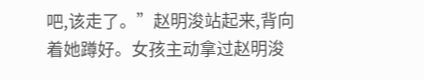吧,该走了。”赵明浚站起来,背向着她蹲好。女孩主动拿过赵明浚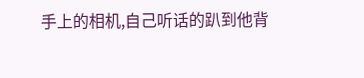手上的相机,自己听话的趴到他背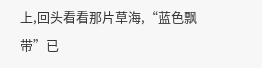上,回头看看那片草海,“蓝色飘带”已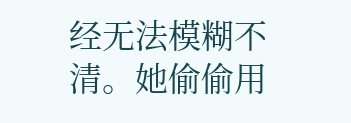经无法模糊不清。她偷偷用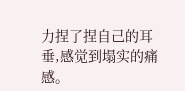力捏了捏自己的耳垂,感觉到塌实的痛感。